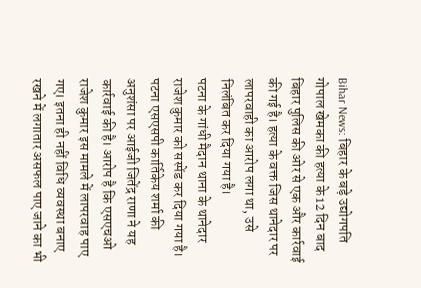Bihar News: बिहार के बड़े उद्योगपति गोपाल खेमका की हत्या के 12 दिन बाद बिहार पुलिस की ओर से एक और कार्रवाई की गई है। हत्या के वक्त जिस थानेदार पर लापरवाही का आरोप लगा था, उसे निलंबित कर दिया गया है।
पटना के गांधी मैदान थाना के थानेदार राजेश कुमार को सस्पेंड कर दिया गया है। पटना एसएसपी कार्तिकेय शर्मा की अनुशंसा पर आईजी जितेंद्र राणा ने यह कार्रवाई की है। आरोप है कि एसएचओ राजेश कुमार इस मामले में लापरवाह पाए गए। इतना ही नहीं विधि व्यवस्था बनाए रखने में लगातार असफल पाए जाने का भी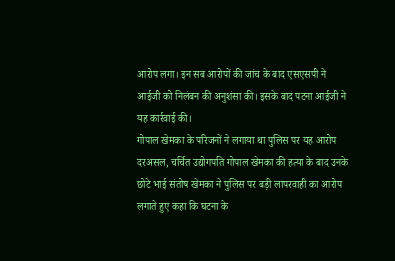आरोप लगा। इन सब आरोपों की जांच के बाद एसएसपी ने आईजी को निलंबन की अनुशंसा की। इसके बाद पटना आईजी ने यह कार्रवाई की।
गोपाल खेमका के परिजनों ने लगाया था पुलिस पर यह आरोप
दरअसल, चर्चित उद्योगपति गोपाल खेमका की हत्या के बाद उनके छोटे भाई संतोष खेमका ने पुलिस पर बड़ी लापरवाही का आरोप लगाते हुए कहा कि घटना के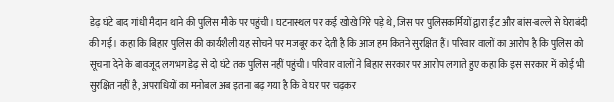डेढ़ घंटे बाद गांधी मैदान थाने की पुलिस मौके पर पहुंची। घटनास्थल पर कई खोखे गिरे पड़े थे, जिस पर पुलिसकर्मियों द्वारा ईंट और बांस-बल्ले से घेराबंदी की गई। कहा कि बिहार पुलिस की कार्यशैली यह सोचने पर मजबूर कर देती है कि आज हम कितने सुरक्षित हैं। परिवार वालों का आरोप है कि पुलिस को सूचना देने के बावजूद लगभग डेढ़ से दो घंटे तक पुलिस नहीं पहुंची। परिवार वालों ने बिहार सरकार पर आरोप लगाते हुए कहा कि इस सरकार में कोई भी सुरक्षित नहीं है, अपराधियों का मनोबल अब इतना बढ़ गया है कि वे घर पर चढ़कर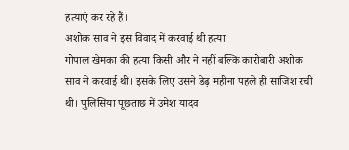हत्याएं कर रहे हैं।
अशोक साव ने इस विवाद में करवाई थी हत्या
गोपाल खेमका की हत्या किसी और ने नहीं बल्कि कारोबारी अशोक साव ने करवाई थी। इसके लिए उसने डेढ़ महीना पहले ही साजिश रची थी। पुलिसिया पूछताछ में उमेश यादव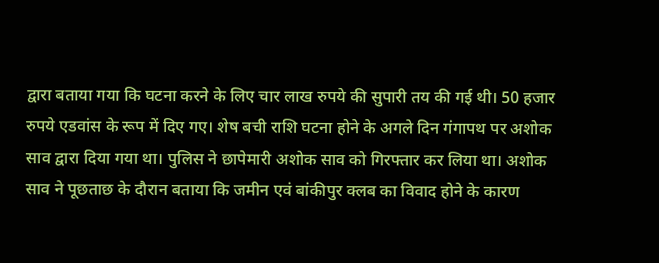द्वारा बताया गया कि घटना करने के लिए चार लाख रुपये की सुपारी तय की गई थी। 50 हजार रुपये एडवांस के रूप में दिए गए। शेष बची राशि घटना होने के अगले दिन गंगापथ पर अशोक साव द्वारा दिया गया था। पुलिस ने छापेमारी अशोक साव को गिरफ्तार कर लिया था। अशोक साव ने पूछताछ के दौरान बताया कि जमीन एवं बांकीपुर क्लब का विवाद होने के कारण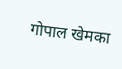गोपाल खेमका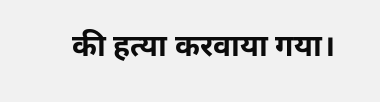की हत्या करवाया गया।